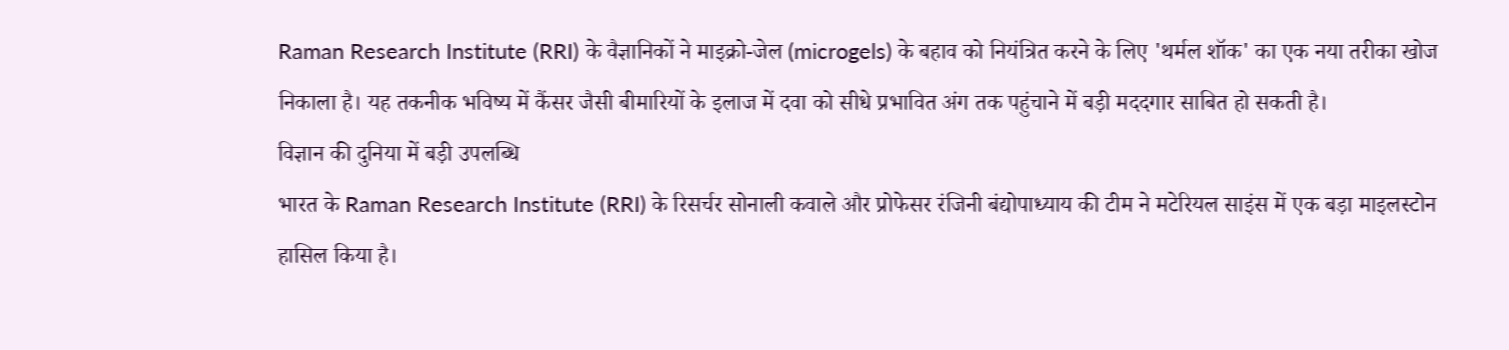Raman Research Institute (RRI) के वैज्ञानिकों ने माइक्रो-जेल (microgels) के बहाव को नियंत्रित करने के लिए 'थर्मल शॉक' का एक नया तरीका खोज निकाला है। यह तकनीक भविष्य में कैंसर जैसी बीमारियों के इलाज में दवा को सीधे प्रभावित अंग तक पहुंचाने में बड़ी मददगार साबित हो सकती है।
विज्ञान की दुनिया में बड़ी उपलब्धि
भारत के Raman Research Institute (RRI) के रिसर्चर सोनाली कवाले और प्रोफेसर रंजिनी बंद्योपाध्याय की टीम ने मटेरियल साइंस में एक बड़ा माइलस्टोन हासिल किया है।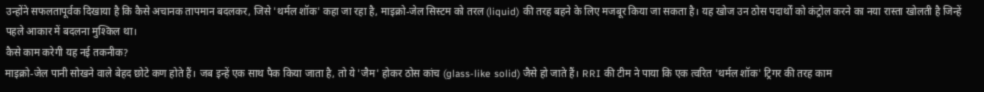उन्होंने सफलतापूर्वक दिखाया है कि कैसे अचानक तापमान बदलकर, जिसे 'थर्मल शॉक' कहा जा रहा है, माइक्रो-जेल सिस्टम को तरल (liquid) की तरह बहने के लिए मजबूर किया जा सकता है। यह खोज उन ठोस पदार्थों को कंट्रोल करने का नया रास्ता खोलती है जिन्हें पहले आकार में बदलना मुश्किल था।
कैसे काम करेगी यह नई तकनीक?
माइक्रो-जेल पानी सोखने वाले बेहद छोटे कण होते हैं। जब इन्हें एक साथ पैक किया जाता है, तो ये 'जैम' होकर ठोस कांच (glass-like solid) जैसे हो जाते हैं। RRI की टीम ने पाया कि एक त्वरित 'थर्मल शॉक' ट्रिगर की तरह काम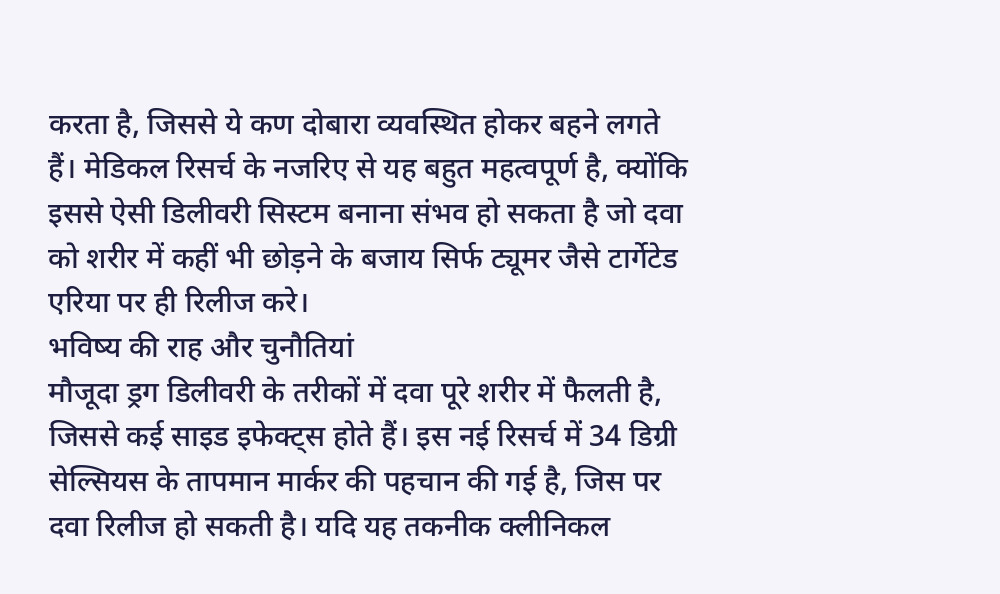करता है, जिससे ये कण दोबारा व्यवस्थित होकर बहने लगते हैं। मेडिकल रिसर्च के नजरिए से यह बहुत महत्वपूर्ण है, क्योंकि इससे ऐसी डिलीवरी सिस्टम बनाना संभव हो सकता है जो दवा को शरीर में कहीं भी छोड़ने के बजाय सिर्फ ट्यूमर जैसे टार्गेटेड एरिया पर ही रिलीज करे।
भविष्य की राह और चुनौतियां
मौजूदा ड्रग डिलीवरी के तरीकों में दवा पूरे शरीर में फैलती है, जिससे कई साइड इफेक्ट्स होते हैं। इस नई रिसर्च में 34 डिग्री सेल्सियस के तापमान मार्कर की पहचान की गई है, जिस पर दवा रिलीज हो सकती है। यदि यह तकनीक क्लीनिकल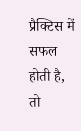प्रैक्टिस में सफल होती है, तो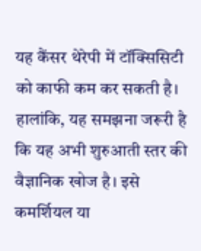यह कैंसर थेरेपी में टॉक्सिसिटी को काफी कम कर सकती है।
हालांकि, यह समझना जरूरी है कि यह अभी शुरुआती स्तर की वैज्ञानिक खोज है। इसे कमर्शियल या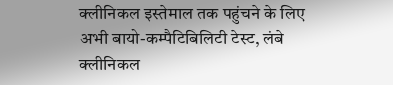क्लीनिकल इस्तेमाल तक पहुंचने के लिए अभी बायो-कम्पैटिबिलिटी टेस्ट, लंबे क्लीनिकल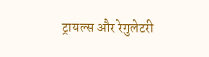ट्रायल्स और रेगुलेटरी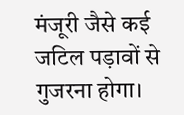मंजूरी जैसे कई जटिल पड़ावों से गुजरना होगा।